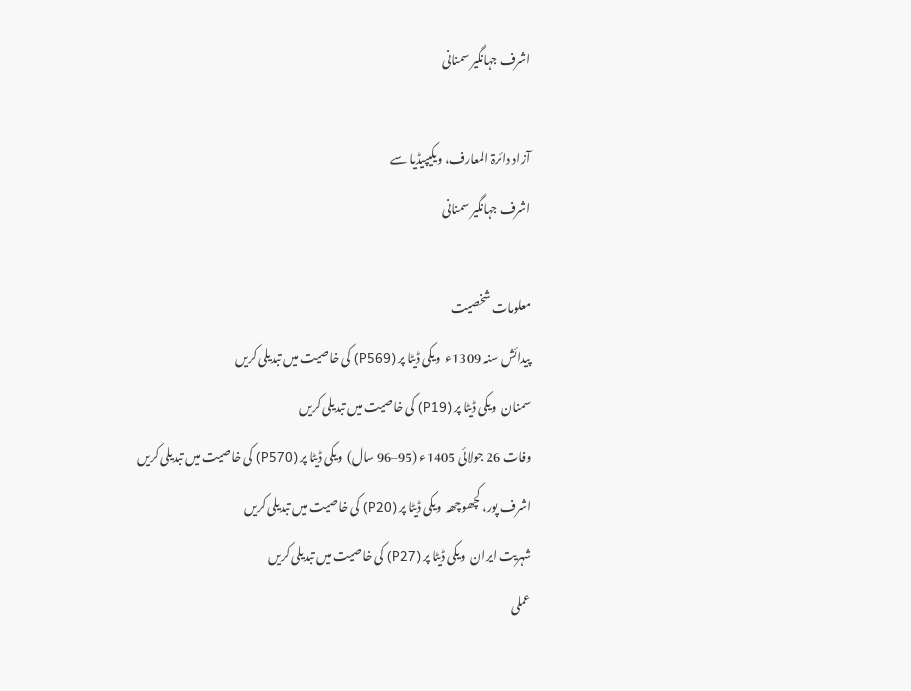اشرف جہانگیر سمنانی

آزاد دائرۃ المعارف، ویکیپیڈیا سے
اشرف جہانگیر سمنانی

معلومات شخصیت
پیدائش سنہ 1309ء  ویکی ڈیٹا پر (P569) کی خاصیت میں تبدیلی کریں
سمنان  ویکی ڈیٹا پر (P19) کی خاصیت میں تبدیلی کریں
وفات 26 جولائی 1405ء (95–96 سال)  ویکی ڈیٹا پر (P570) کی خاصیت میں تبدیلی کریں
اشرف پور، کچھوچھہ  ویکی ڈیٹا پر (P20) کی خاصیت میں تبدیلی کریں
شہریت ایران  ویکی ڈیٹا پر (P27) کی خاصیت میں تبدیلی کریں
عملی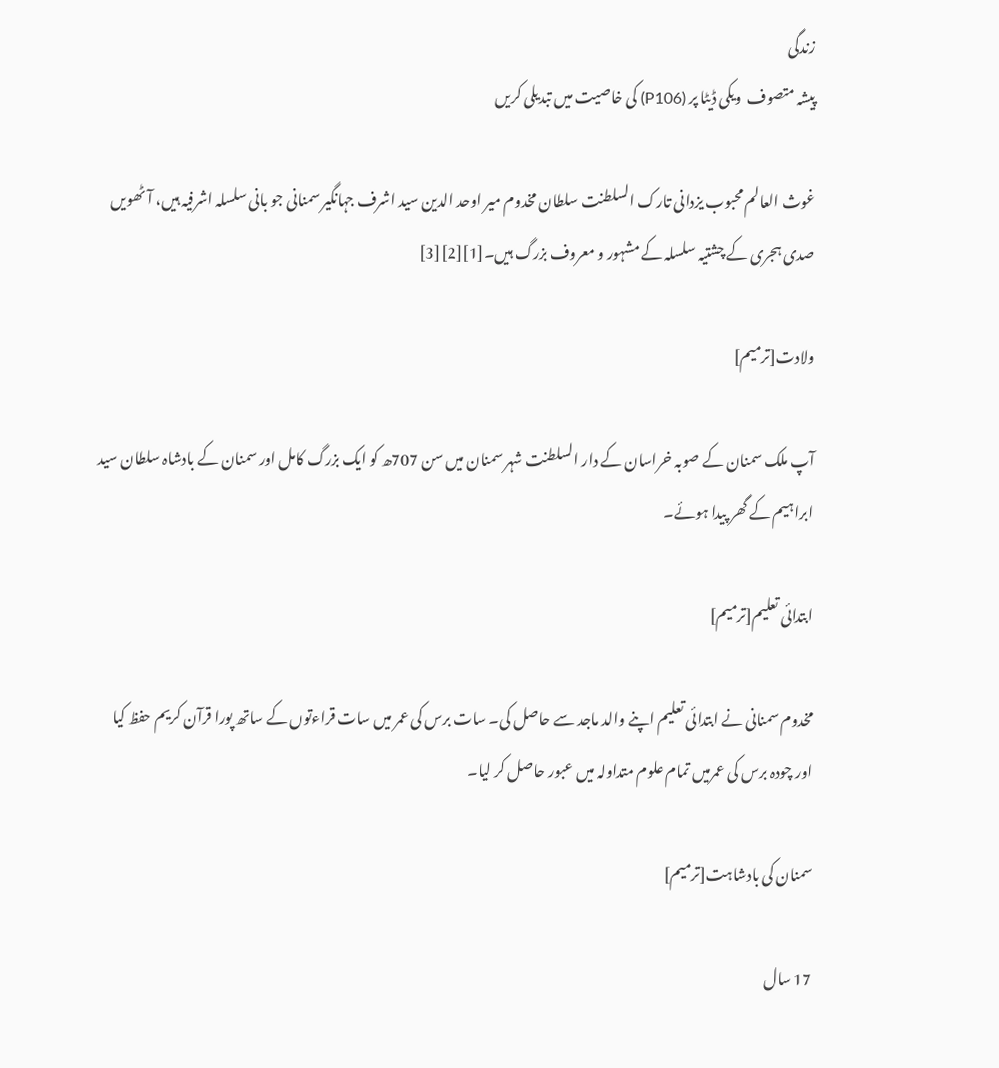زندگی
پیشہ متصوف  ویکی ڈیٹا پر (P106) کی خاصیت میں تبدیلی کریں

غوث العالم محبوب یزدانی تارک السلطنت سلطان مخدوم میر اوحد الدین سید اشرف جہانگیر سمنانی جو بانی سلسلہ اشرفیہ ہیں، آٹھویں صدی ہجری کے چشتیہ سلسلہ کے مشہور و معروف بزرگ ہیں۔[1][2][3]

ولادت[ترمیم]

آپ ملک سمنان کے صوبہ خراسان کے دار السلطنت شہر سمنان میں سن 707ھ کو ایک بزرگ کامل اور سمنان کے بادشاہ سلطان سید ابراہیم کے گھر پیدا ہوئے۔

ابتدائی تعلیم[ترمیم]

مخدوم سمنانی نے ابتدائی تعلیم اپنے والد ماجد سے حاصل کی۔ سات برس کی عمر میں سات قراءتوں کے ساتھ پورا قرآن کریم حفظ کیا اور چودہ برس کی عمرمیں تمام علوم متداولہ میں عبور حاصل کر لیا۔

سمنان کی بادشاہت[ترمیم]

17 سال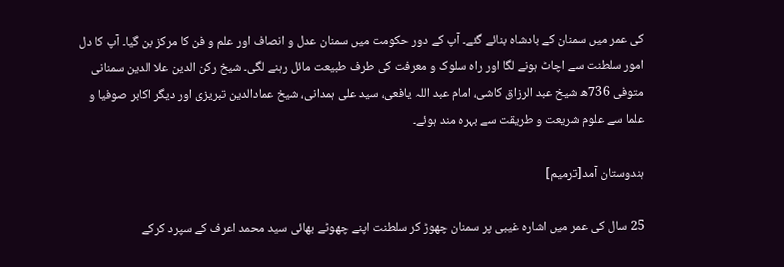کی عمر میں سمنان کے بادشاہ بنائے گئے۔ آپ کے دور حکومت میں سمنان عدل و انصاف اور علم و فن کا مرکز بن گیا۔ آپ کا دل امور سلطنت سے اچاٹ ہونے لگا اور راہ سلوک و معرفت کی طرف طبیعت مائل رہنے لگی۔ شیخ رکن الدین علا الدین سمنانی متوفی 736ھ شیخ عبد الرزاق کاشی، امام عبد اللہ یافعی، سید علی ہمدانی، شیخ عمادالدین تبریزی اور دیگر اکابر صوفیا و علما سے علوم شریعت و طریقت سے بہرہ مند ہوئے۔

ہندوستان آمد[ترمیم]

25 سال کی عمر میں اشارہ غیبی پر سمنان چھوڑ کر سلطنت اپنے چھوٹے بھائی سید محمد اعرف کے سپرد کرکے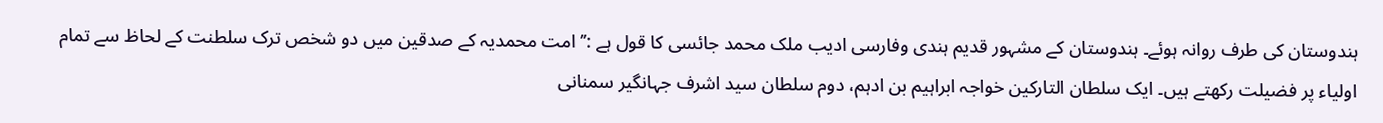ہندوستان کی طرف روانہ ہوئے۔ ہندوستان کے مشہور قدیم ہندی وفارسی ادیب ملک محمد جائسی کا قول ہے :’’ امت محمدیہ کے صدقین میں دو شخص ترک سلطنت کے لحاظ سے تمام اولیاء پر فضیلت رکھتے ہیں۔ ایک سلطان التارکین خواجہ ابراہیم بن ادہم، دوم سلطان سید اشرف جہانگیر سمنانی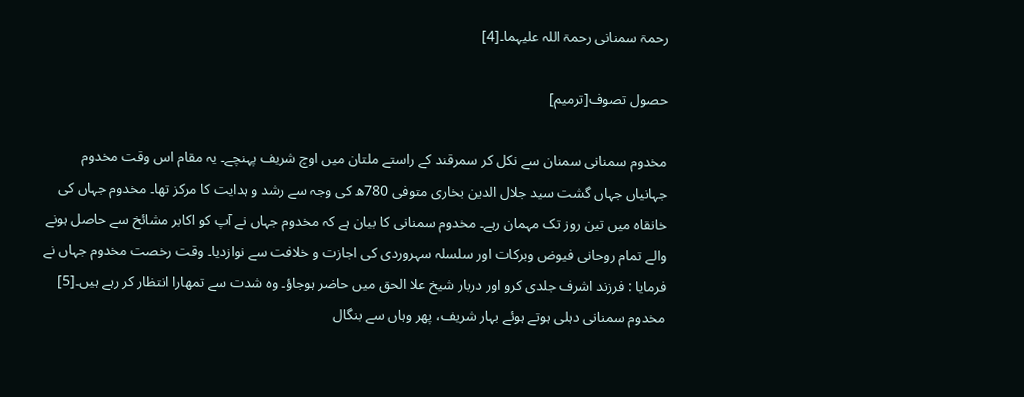رحمۃ سمنانی رحمۃ اللہ علیہما۔[4]

حصول تصوف[ترمیم]

مخدوم سمنانی سمنان سے نکل کر سمرقند کے راستے ملتان میں اوچ شریف پہنچے۔ یہ مقام اس وقت مخدوم جہانیاں جہاں گشت سید جلال الدین بخاری متوفی 780ھ کی وجہ سے رشد و ہدایت کا مرکز تھا۔ مخدوم جہاں کی خانقاہ میں تین روز تک مہمان رہے۔ مخدوم سمنانی کا بیان ہے کہ مخدوم جہاں نے آپ کو اکابر مشائخ سے حاصل ہونے والے تمام روحانی فیوض وبرکات اور سلسلہ سہروردی کی اجازت و خلافت سے نوازدیا۔ وقت رخصت مخدوم جہاں نے فرمایا : فرزند اشرف جلدی کرو اور دربار شیخ علا الحق میں حاضر ہوجاؤ۔ وہ شدت سے تمھارا انتظار کر رہے ہیں۔[5] مخدوم سمنانی دہلی ہوتے ہوئے بہار شریف، پھر وہاں سے بنگال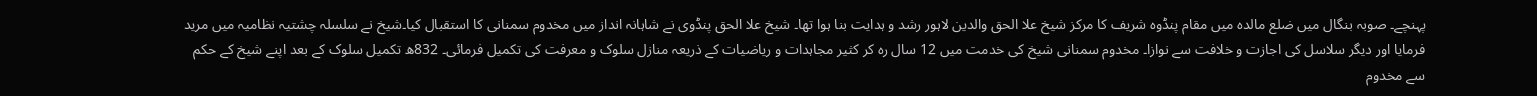پہنچے۔ صوبہ بنگال میں ضلع مالدہ میں مقام پنڈوہ شریف کا مرکز شیخ علا الحق والدین لاہور رشد و ہدایت بنا ہوا تھا۔ شیخ علا الحق پنڈوی نے شاہانہ انداز میں مخدوم سمنانی کا استقبال کیا۔شیخ نے سلسلہ چشتیہ نظامیہ میں مرید فرمایا اور دیگر سلاسل کی اجازت و خلافت سے نوازا۔ مخدوم سمنانی شیخ کی خدمت میں 12 سال رہ کر کثیر مجاہدات و ریاضیات کے ذریعہ منازل سلوک و معرفت کی تکمیل فرمائی۔ 832ھ تکمیل سلوک کے بعد اپنے شیخ کے حکم سے مخدوم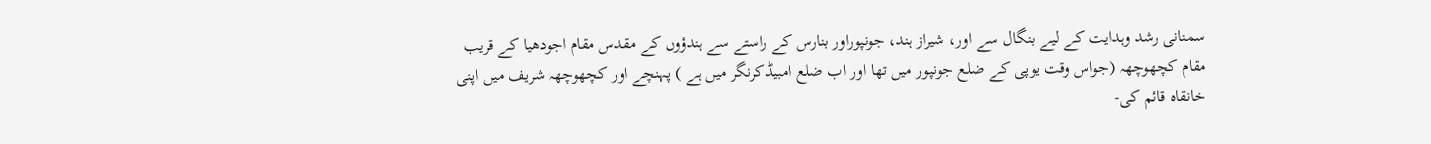سمنانی رشد وہدایت کے لیے بنگال سے اور، شیراز ہند، جونپوراور بنارس کے راستے سے ہندؤوں کے مقدس مقام اجودھیا کے قریب مقام کچھوچھہ (جواس وقت یوپی کے ضلع جونپور میں تھا اور اب ضلع امبیڈکرنگر میں ہے ) پہنچے اور کچھوچھہ شریف میں اپنی خانقاہ قائم کی-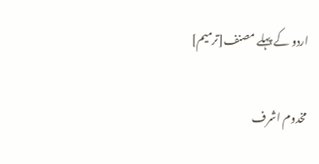اردو کے پہلے مصنف[ترمیم]

مخدوم اشرف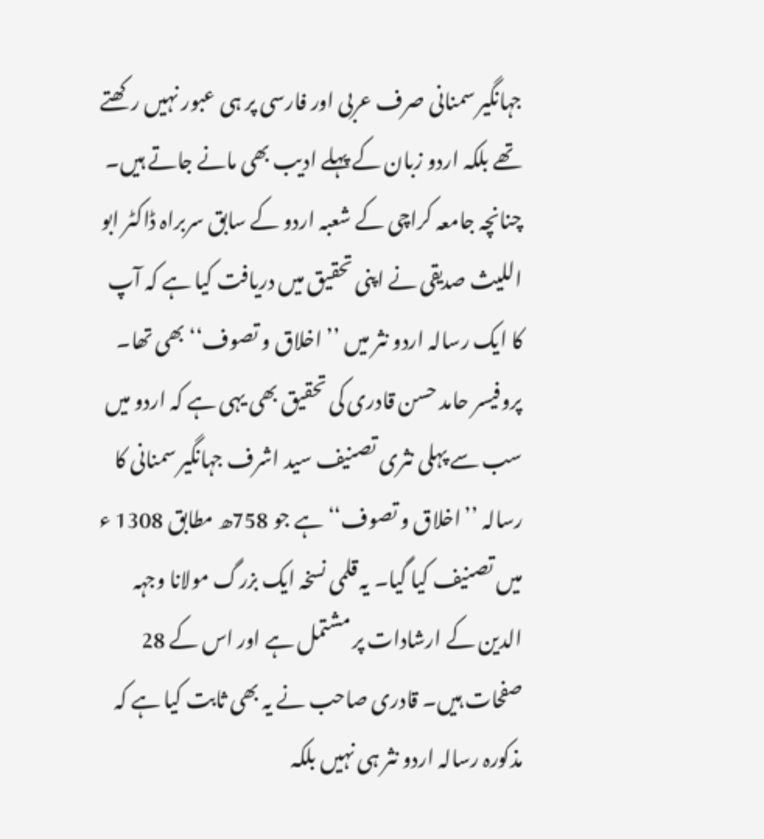جہانگیر سمنانی صرف عربی اور فارسی پر ہی عبور نہیں رکھتے تھے بلکہ اردو زبان کے پہلے ادیب بھی مانے جاتے ہیں۔ چنانچہ جامعہ کراچی کے شعبہ اردو کے سابق سربراہ ڈاکٹر ابو اللیث صدیقی نے اپنی تحقیق میں دریافت کیا ہے کہ آپ کا ایک رسالہ اردو نثر میں ’’ اخلاق و تصوف‘‘ بھی تھا۔ پروفیسر حامد حسن قادری کی تحقیق بھی یہی ہے کہ اردو میں سب سے پہلی نثری تصنیف سید اشرف جہانگیر سمنانی کا رسالہ ’’اخلاق و تصوف‘‘ ہے جو 758ھ مطابق 1308 ء میں تصنیف کیا گیا۔ یہ قلمی نسخہ ایک بزرگ مولانا وجہہ الدین کے ارشادات پر مشتمل ہے اور اس کے 28 صفحات ہیں۔ قادری صاحب نے یہ بھی ثابت کیا ہے کہ مذکورہ رسالہ اردو نثر ہی نہیں بلکہ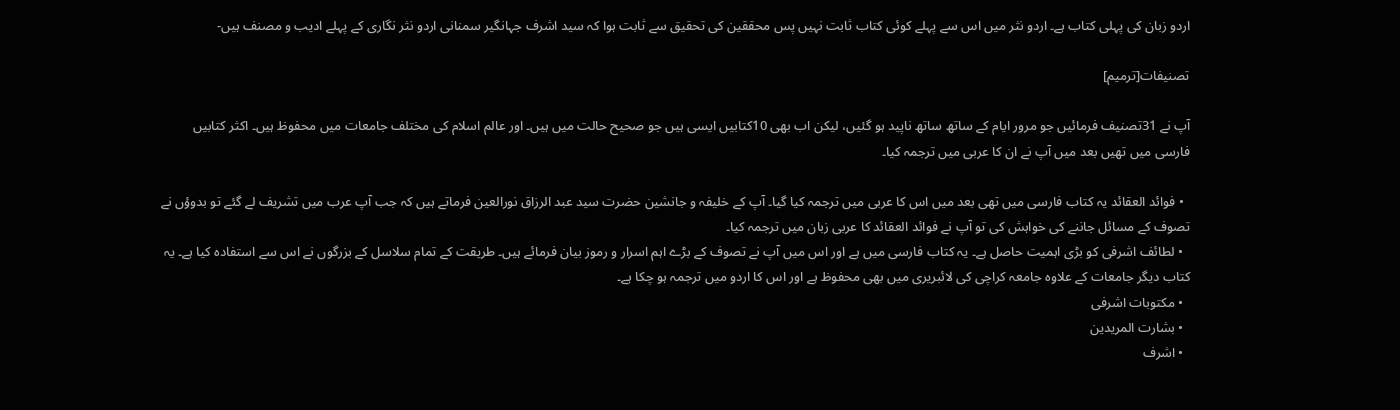اردو زبان کی پہلی کتاب ہے۔ اردو نثر میں اس سے پہلے کوئی کتاب ثابت نہیں پس محققین کی تحقیق سے ثابت ہوا کہ سید اشرف جہانگیر سمنانی اردو نثر نگاری کے پہلے ادیب و مصنف ہیں-

تصنیفات[ترمیم]

آپ نے 31تصنیف فرمائیں جو مرور ایام کے ساتھ ساتھ ناپید ہو گئیں، لیکن اب بھی 10کتابیں ایسی ہیں جو صحیح حالت میں ہیں۔ اور عالم اسلام کی مختلف جامعات میں محفوظ ہیں۔ اکثر کتابیں فارسی میں تھیں بعد میں آپ نے ان کا عربی میں ترجمہ کیا۔

  • فوائد العقائد یہ کتاب فارسی میں تھی بعد میں اس کا عربی میں ترجمہ کیا گیا۔ آپ کے خلیفہ و جانشین حضرت سید عبد الرزاق نورالعین فرماتے ہیں کہ جب آپ عرب میں تشریف لے گئے تو بدوؤں نے تصوف کے مسائل جاننے کی خواہش کی تو آپ نے فوائد العقائد کا عربی زبان میں ترجمہ کیا۔
  • لطائف اشرفی کو بڑی اہمیت حاصل ہے۔ یہ کتاب فارسی میں ہے اور اس میں آپ نے تصوف کے بڑے اہم اسرار و رموز بیان فرمائے ہیں۔ طریقت کے تمام سلاسل کے بزرگوں نے اس سے استفادہ کیا ہے۔ یہ کتاب دیگر جامعات کے علاوہ جامعہ کراچی کی لائبریری میں بھی محفوظ ہے اور اس کا اردو میں ترجمہ ہو چکا ہے۔
  • مکتوبات اشرفی
  • بشارت المریدین
  • اشرف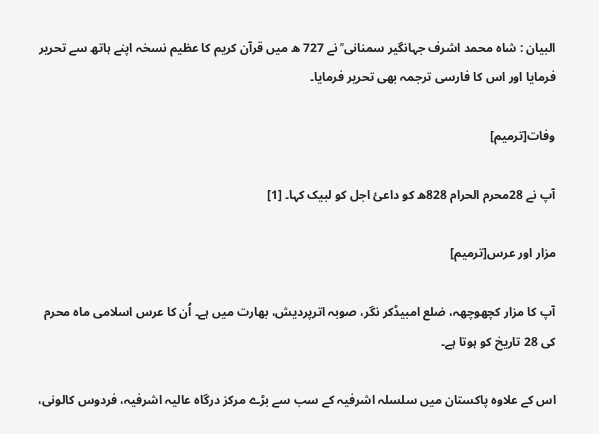البیان : شاہ محمد اشرف جہانگیر سمنانی ؒ نے 727 ھ میں قرآن کریم کا عظیم نسخہ اپنے ہاتھ سے تحریر فرمایا اور اس کا فارسی ترجمہ بھی تحریر فرمایا۔

وفات[ترمیم]

آپ نے 28محرم الحرام 828ھ کو داعئ اجل کو لبیک کہا۔ [1]

مزار اور عرس[ترمیم]

آپ کا مزار کچھوچھہ، ضلع امبیڈکر نگر، صوبہ اترپردیش، بھارت میں ہے۔ اُن کا عرس اسلامی ماہ محرم کی 28 تاریخ کو ہوتا ہے۔

اس کے علاوہ پاکستان میں سلسلہ اشرفیہ کے سب سے بڑے مرکز درگاہ عالیہ اشرفیہ، فردوس کالونی،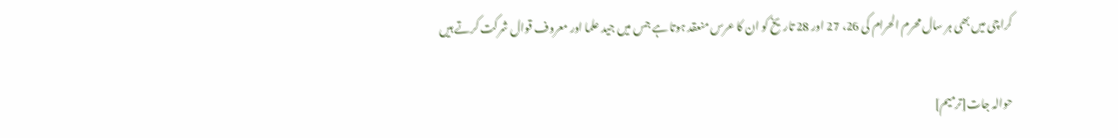کراچی میں بھی ہر سال محرم الحرام کی 26، 27 اور 28 تاریخ کو ان کا عرس منعقد ہوتا ہے جس میں جید علما اور معروف قوال شرکت کرتے ہیں

حوالہ جات[ترمیم]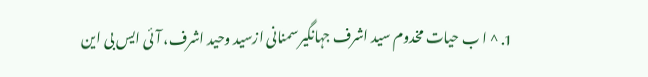1. ^ ا ب حیات مخدوم سید اشرف جہانگیر سمنانی ازسید وحید اشرف، آئی ایس بی این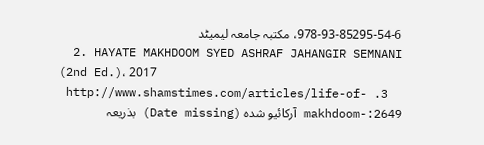978-93-85295-54-6، مکتبہ جامعہ لیمیٹد
  2. HAYATE MAKHDOOM SYED ASHRAF JAHANGIR SEMNANI (2nd Ed.)، 2017
  3. http://www.shamstimes.com/articles/life-of-makhdoom-:2649 آرکائیو شدہ (Date missing) بذریعہ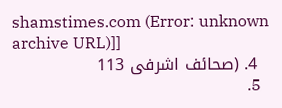shamstimes.com (Error: unknown archive URL)]]
  4. (صحائف اشرفی 113
  5.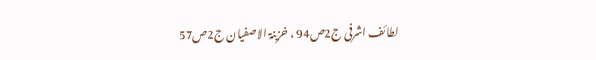لطائف اشرفی ج2ص94 ، خزینۃ الاصفیان ج2ص57